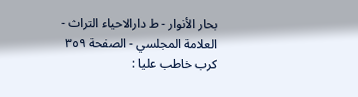بحار الأنوار - ط دارالاحیاء التراث - العلامة المجلسي - الصفحة ٣٥٩
كرب خاطب عليا :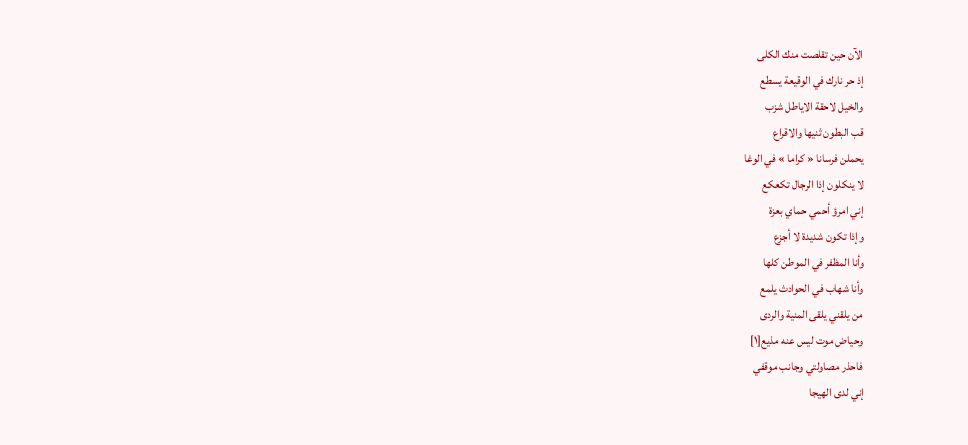الآن حين تقلصت منك الكلى
إذ حر نارك في الوقيعة يسطع
والخيل لاحقة الاياطل شزب
قب البطون ثنيها والاقراع
يحملن فرسانا « كراما » في الوغا
لا ينكلون إذا الرجال تكعكع
إني امرؤ أحمي حماي بعزة
وإذا تكون شديدة لا أجزع
وأنا المظفر في الموطن كلها
وأنا شهاب في الحوادث يلمع
من يلقني يلقى المنية والردى
وحياض موت ليس عنه مذيع[١]
فاحذر مصاولتي وجانب موقفي
إني لدى الهيجا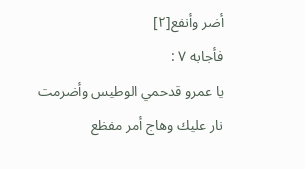أضر وأنفع[٢]
فأجابه ٧ :
يا عمرو قدحمي الوطيس وأضرمت
نار عليك وهاج أمر مفظع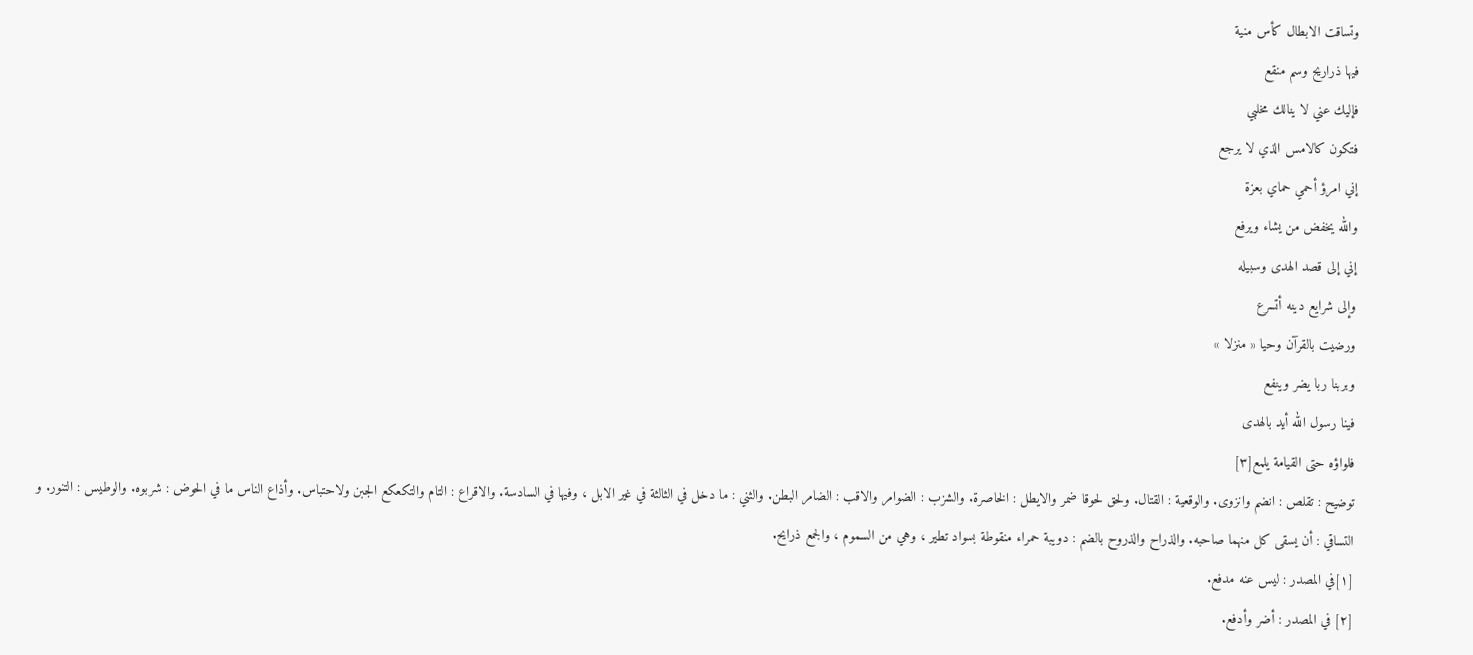وتساقت الابطال كأس منية
فيها ذراريح وسم منقع
فإليك عني لا ينالك مخلبي
فتكون كالامس الذي لا يرجع
إني امرؤ أحمي حماي بعزة
والله يخفض من يشاء ويرفع
إني إلى قصد الهدى وسبيله
وإلى شرايع دينه أتسرع
ورضيت بالقرآن وحيا « منزلا »
وبربنا ربا يضر وينفع
فينا رسول الله أيد بالهدى
فلواؤه حتى القيامة يلمع[٣]
توضيح : تقلص : انضم وانزوى. والوقعية : القتال. ولحق لحوقا ضمر والايطل : الخاصرة. والشزب : الضوامر والاقب : الضامر البطن. والثني : ما دخل في الثالثة في غير الابل ، وفيها في السادسة. والاقراع : التام والتكعكع الجبن ولاحتباس. وأذاع الناس ما في الحوض : شربوه. والوطيس : التنور. و التساقي : أن يسقى كل منهما صاحبه. والذراح والذروح بالضم : دويبة حمراء منقوطة بسواد تطير ، وهي من السموم ، والجمع ذرايح.
[١]في المصدر : ليس عنه مدفع.
[٢] في المصدر : أضر وأدفع.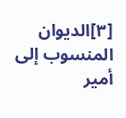[٣]الديوان المنسوب إلى أمير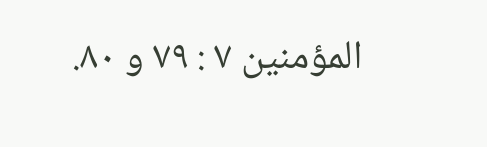المؤمنين ٧ : ٧٩ و ٨٠.